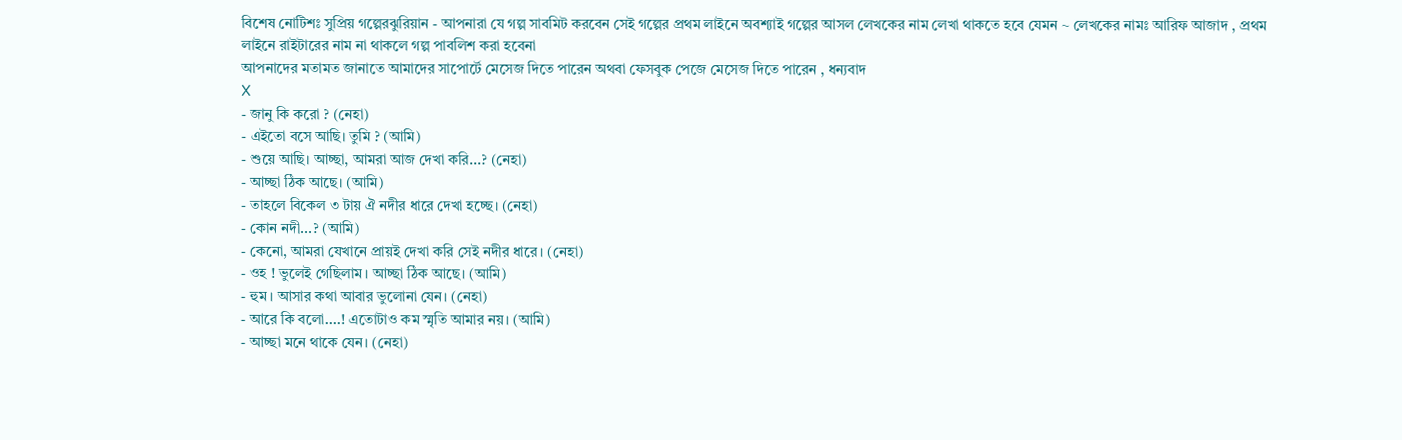বিশেষ নোটিশঃ সুপ্রিয় গল্পেরঝুরিয়ান - আপনারা যে গল্প সাবমিট করবেন সেই গল্পের প্রথম লাইনে অবশ্যাই গল্পের আসল লেখকের নাম লেখা থাকতে হবে যেমন ~ লেখকের নামঃ আরিফ আজাদ , প্রথম লাইনে রাইটারের নাম না থাকলে গল্প পাবলিশ করা হবেনা
আপনাদের মতামত জানাতে আমাদের সাপোর্টে মেসেজ দিতে পারেন অথবা ফেসবুক পেজে মেসেজ দিতে পারেন , ধন্যবাদ
X
- জানু কি করো ? (নেহা)
- এইতো বসে আছি। তুমি ? (আমি)
- শুয়ে আছি। আচ্ছা, আমরা আজ দেখা করি...? (নেহা)
- আচ্ছা ঠিক আছে। (আমি)
- তাহলে বিকেল ৩ টায় ঐ নদীর ধারে দেখা হচ্ছে। (নেহা)
- কোন নদী...? (আমি)
- কেনো, আমরা যেখানে প্রায়ই দেখা করি সেই নদীর ধারে। (নেহা)
- ওহ ! ভুলেই গেছিলাম। আচ্ছা ঠিক আছে। (আমি)
- হুম। আসার কথা আবার ভুলোনা যেন। (নেহা)
- আরে কি বলো....! এতোটাও কম স্মৃতি আমার নয়। (আমি)
- আচ্ছা মনে থাকে যেন। (নেহা)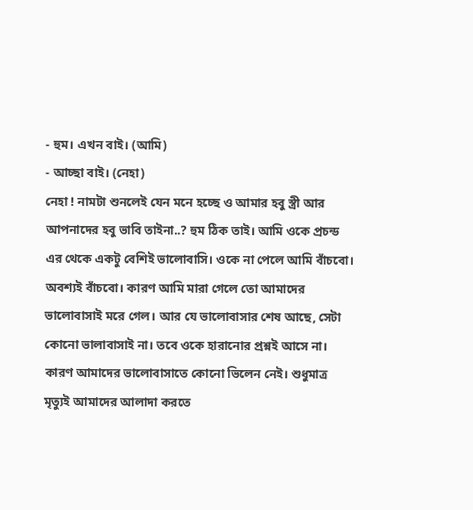- হুম। এখন বাই। (আমি)
- আচ্ছা বাই। (নেহা)
নেহা ! নামটা শুনলেই যেন মনে হচ্ছে ও আমার হবু স্ত্রী আর আপনাদের হবু ভাবি তাইনা..? হুম ঠিক তাই। আমি ওকে প্রচন্ড এর থেকে একটু বেশিই ভালোবাসি। ওকে না পেলে আমি বাঁচবো। অবশ্যই বাঁচবো। কারণ আমি মারা গেলে তো আমাদের ভালোবাসাই মরে গেল। আর যে ভালোবাসার শেষ আছে, সেটা কোনো ভালাবাসাই না। তবে ওকে হারানোর প্রশ্নই আসে না। কারণ আমাদের ভালোবাসাতে কোনো ভিলেন নেই। শুধুমাত্র মৃত্যুই আমাদের আলাদা করতে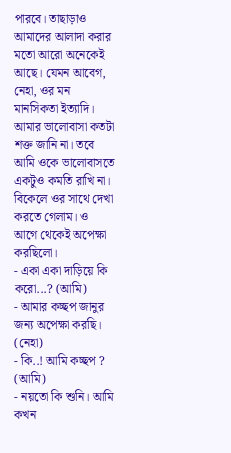পারবে। তাছাড়াও আমাদের আলাদা করার মতো আরো অনেকেই আছে। যেমন আবেগ, নেহা, ওর মন মানসিকতা ইত্যাদি। আমার ভালোবাসা কতটা শক্ত জানি না। তবে আমি ওকে ভালোবাসতে একটুও কমতি রাখি না।
বিকেলে ওর সাথে দেখা করতে গেলাম। ও আগে থেকেই অপেক্ষা করছিলো।
- একা একা দাড়িয়ে কি করো...? (আমি)
- আমার কচ্ছপ জানুর জন্য অপেক্ষা করছি। (নেহা)
- কি..! আমি কচ্ছপ ? (আমি)
- নয়তো কি শুনি। আমি কখন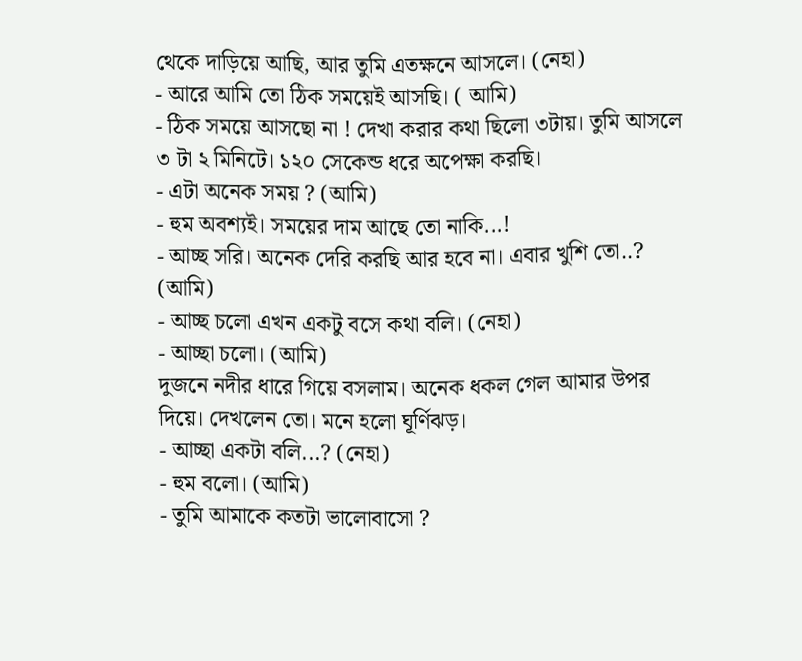থেকে দাড়িয়ে আছি, আর তুমি এতক্ষনে আসলে। (নেহা)
- আরে আমি তো ঠিক সময়েই আসছি। ( আমি)
- ঠিক সময়ে আসছো না ! দেখা করার কথা ছিলো ৩টায়। তুমি আসলে ৩ টা ২ মিনিটে। ১২০ সেকেন্ড ধরে অপেক্ষা করছি।
- এটা অনেক সময় ? (আমি)
- হুম অবশ্যই। সময়ের দাম আছে তো নাকি...!
- আচ্ছ সরি। অনেক দেরি করছি আর হবে না। এবার খুশি তো..? (আমি)
- আচ্ছ চলো এখন একটু বসে কথা বলি। (নেহা)
- আচ্ছা চলো। (আমি)
দুজনে নদীর ধারে গিয়ে বসলাম। অনেক ধকল গেল আমার উপর দিয়ে। দেখলেন তো। মনে হলো ঘূর্ণিঝড়।
- আচ্ছা একটা বলি...? (নেহা)
- হুম বলো। (আমি)
- তুমি আমাকে কতটা ভালোবাসো ?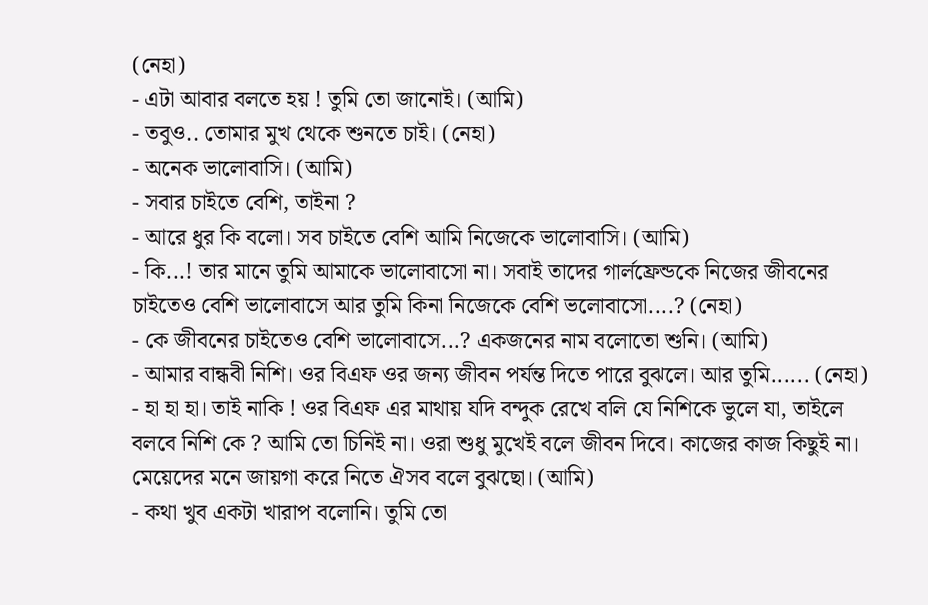(নেহা)
- এটা আবার বলতে হয় ! তুমি তো জানোই। (আমি)
- তবুও.. তোমার মুখ থেকে শুনতে চাই। (নেহা)
- অনেক ভালোবাসি। (আমি)
- সবার চাইতে বেশি, তাইনা ?
- আরে ধুর কি বলো। সব চাইতে বেশি আমি নিজেকে ভালোবাসি। (আমি)
- কি...! তার মানে তুমি আমাকে ভালোবাসো না। সবাই তাদের গার্লফ্রেন্ডকে নিজের জীবনের চাইতেও বেশি ভালোবাসে আর তুমি কিনা নিজেকে বেশি ভলোবাসো....? (নেহা)
- কে জীবনের চাইতেও বেশি ভালোবাসে...? একজনের নাম বলোতো শুনি। (আমি)
- আমার বান্ধবী নিশি। ওর বিএফ ওর জন্য জীবন পর্যন্ত দিতে পারে বুঝলে। আর তুমি...... (নেহা)
- হা হা হা। তাই নাকি ! ওর বিএফ এর মাথায় যদি বন্দুক রেখে বলি যে নিশিকে ভুলে যা, তাইলে বলবে নিশি কে ? আমি তো চিনিই না। ওরা শুধু মুখেই বলে জীবন দিবে। কাজের কাজ কিছুই না। মেয়েদের মনে জায়গা করে নিতে ঐসব বলে বুঝছো। (আমি)
- কথা খুব একটা খারাপ বলোনি। তুমি তো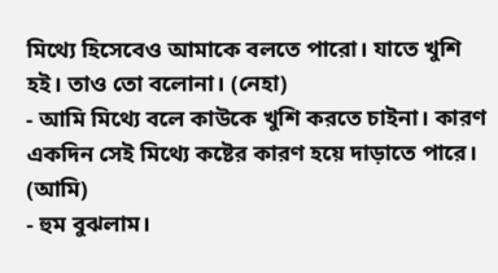মিথ্যে হিসেবেও আমাকে বলতে পারো। যাতে খুশি হই। তাও তো বলোনা। (নেহা)
- আমি মিথ্যে বলে কাউকে খুশি করতে চাইনা। কারণ একদিন সেই মিথ্যে কষ্টের কারণ হয়ে দাড়াতে পারে। (আমি)
- হুম বুঝলাম।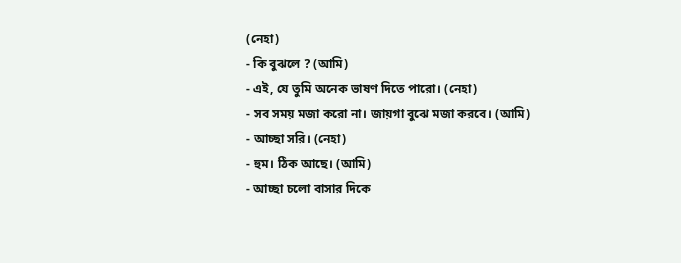(নেহা)
- কি বুঝলে ? (আমি)
- এই, যে তুমি অনেক ভাষণ দিতে পারো। (নেহা)
- সব সময় মজা করো না। জায়গা বুঝে মজা করবে। (আমি)
- আচ্ছা সরি। (নেহা)
- হুম। ঠিক আছে। (আমি)
- আচ্ছা চলো বাসার দিকে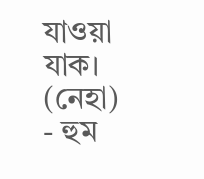যাওয়া যাক। (নেহা)
- হুম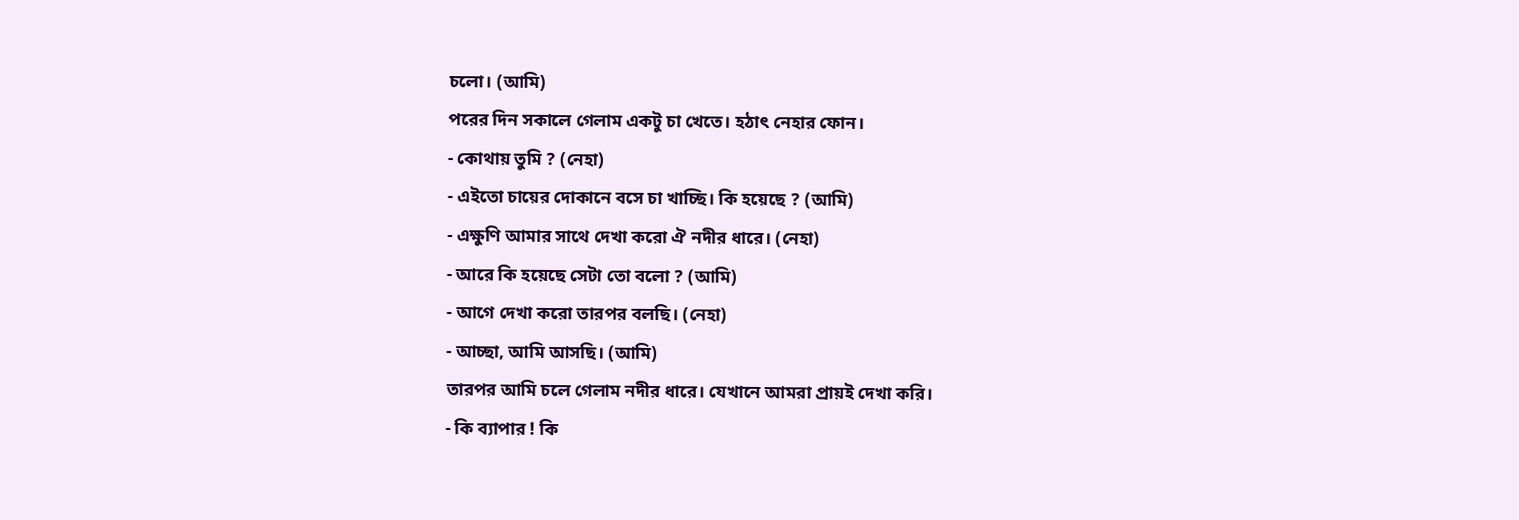চলো। (আমি)
পরের দিন সকালে গেলাম একটু চা খেতে। হঠাৎ নেহার ফোন।
- কোথায় তুমি ? (নেহা)
- এইতো চায়ের দোকানে বসে চা খাচ্ছি। কি হয়েছে ? (আমি)
- এক্ষুণি আমার সাথে দেখা করো ঐ নদীর ধারে। (নেহা)
- আরে কি হয়েছে সেটা তো বলো ? (আমি)
- আগে দেখা করো তারপর বলছি। (নেহা)
- আচ্ছা, আমি আসছি। (আমি)
তারপর আমি চলে গেলাম নদীর ধারে। যেখানে আমরা প্রায়ই দেখা করি।
- কি ব্যাপার ! কি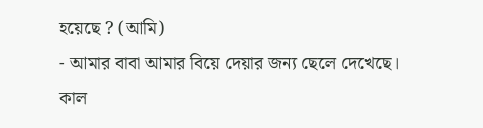হয়েছে ? (আমি)
- আমার বাবা আমার বিয়ে দেয়ার জন্য ছেলে দেখেছে। কাল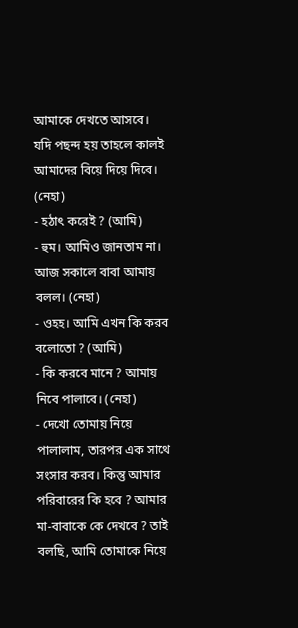আমাকে দেখতে আসবে। যদি পছন্দ হয় তাহলে কালই আমাদের বিয়ে দিয়ে দিবে। (নেহা)
- হঠাৎ করেই ? (আমি)
- হুম। আমিও জানতাম না। আজ সকালে বাবা আমায় বলল। (নেহা)
- ওহহ। আমি এখন কি করব বলোতো ? (আমি)
- কি করবে মানে ? আমায় নিবে পালাবে। (নেহা)
- দেখো তোমায় নিয়ে পালালাম, তারপর এক সাথে সংসার করব। কিন্তু আমার পরিবারের কি হবে ? আমার মা-বাবাকে কে দেখবে ? তাই বলছি, আমি তোমাকে নিয়ে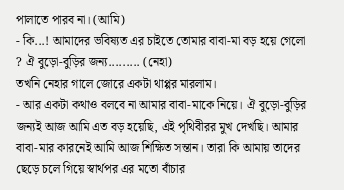পালাতে পারব না। (আমি)
- কি...! আমাদের ভবিষ্যত এর চাইতে তোমার বাবা-মা বড় হয়ে গেলো ? ঐ বুড়ো-বুড়ির জন্য......... (নেহা)
তখনি নেহার গালে জোরে একটা থাপ্পর মারলাম।
- আর একটা কথাও বলবে না আমার বাবা-মাকে নিয়ে। ঐ বুড়ো-বুড়ির জন্যই আজ আমি এত বড় হয়েছি, এই পৃথিবীরর মুখ দেখছি। আমার বাবা-মার কারনেই আমি আজ শিক্ষিত সন্তান। তারা কি আমায় তাদের ছেড়ে চলে গিয়ে স্বার্থপর এর মতো বাঁচার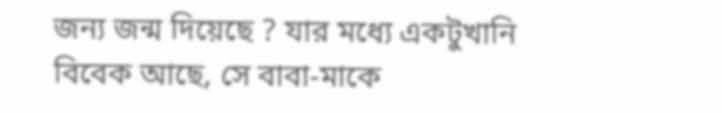জন্য জন্ম দিয়েছে ? যার মধ্যে একটুখানি বিবেক আছে, সে বাবা-মাকে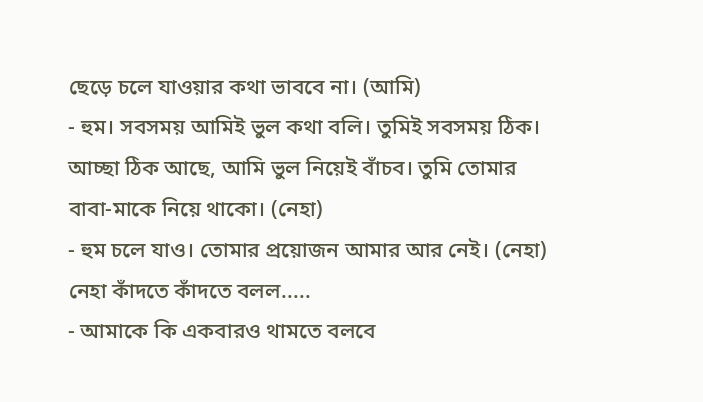ছেড়ে চলে যাওয়ার কথা ভাববে না। (আমি)
- হুম। সবসময় আমিই ভুল কথা বলি। তুমিই সবসময় ঠিক। আচ্ছা ঠিক আছে, আমি ভুল নিয়েই বাঁচব। তুমি তোমার বাবা-মাকে নিয়ে থাকো। (নেহা)
- হুম চলে যাও। তোমার প্রয়োজন আমার আর নেই। (নেহা)
নেহা কাঁদতে কাঁদতে বলল.....
- আমাকে কি একবারও থামতে বলবে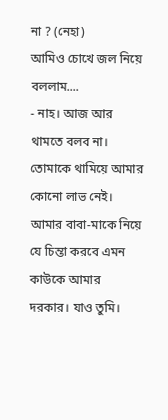না ? (নেহা)
আমিও চোখে জল নিয়ে বললাম....
- নাহ। আজ আর থামতে বলব না। তোমাকে থামিয়ে আমার কোনো লাভ নেই। আমার বাবা-মাকে নিয়ে যে চিন্তা করবে এমন কাউকে আমার দরকার। যাও তুমি।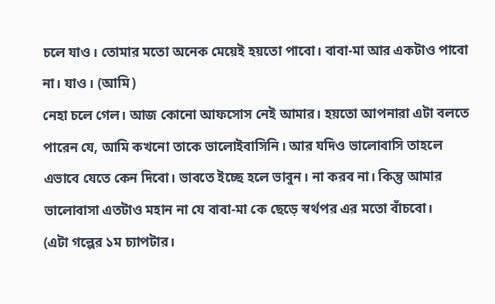চলে যাও। তোমার মতো অনেক মেয়েই হয়তো পাবো। বাবা-মা আর একটাও পাবো না। যাও। (আমি)
নেহা চলে গেল। আজ কোনো আফসোস নেই আমার। হয়তো আপনারা এটা বলতে পারেন যে, আমি কখনো তাকে ভালোইবাসিনি। আর যদিও ভালোবাসি তাহলে এভাবে যেতে কেন দিবো। ভাবতে ইচ্ছে হলে ভাবুন। না করব না। কিন্তু আমার ভালোবাসা এতটাও মহান না যে বাবা-মা কে ছেড়ে স্বর্থপর এর মতো বাঁচবো।
(এটা গল্পের ১ম চ্যাপটার।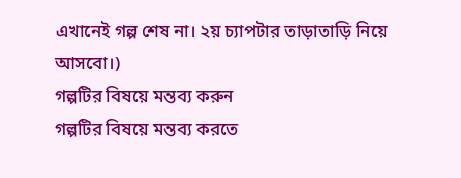এখানেই গল্প শেষ না। ২য় চ্যাপটার তাড়াতাড়ি নিয়ে আসবো।)
গল্পটির বিষয়ে মন্তব্য করুন
গল্পটির বিষয়ে মন্তব্য করতে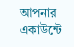আপনার একাউন্টে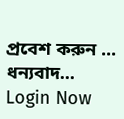প্রবেশ করুন ... ধন্যবাদ... Login Now